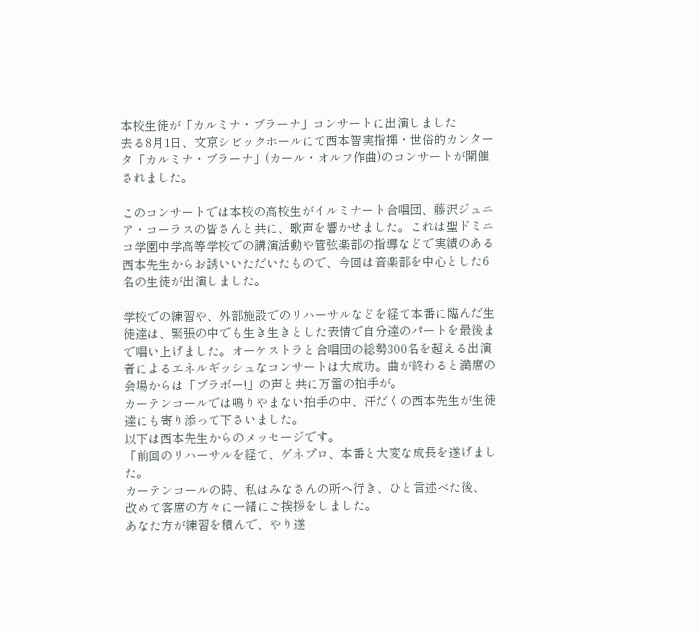本校生徒が「カルミナ・ブラーナ」コンサートに出演しました
去る8月1日、文京シビックホールにて西本智実指揮・世俗的カンタータ「カルミナ・ブラーナ」(カール・オルフ作曲)のコンサートが開催されました。

このコンサートでは本校の高校生がイルミナート合唱団、藤沢ジュニア・コーラスの皆さんと共に、歌声を響かせました。これは聖ドミニコ学園中学高等学校での講演活動や管弦楽部の指導などで実績のある西本先生からお誘いいただいたもので、今回は音楽部を中心とした6名の生徒が出演しました。

学校での練習や、外部施設でのリハーサルなどを経て本番に臨んだ生徒達は、緊張の中でも生き生きとした表情で自分達のパートを最後まで唱い上げました。オーケストラと合唱団の総勢300名を超える出演者によるエネルギッシュなコンサートは大成功。曲が終わると満席の会場からは「ブラボー!」の声と共に万雷の拍手が。
カーテンコールでは鳴りやまない拍手の中、汗だくの西本先生が生徒達にも寄り添って下さいました。
以下は西本先生からのメッセージです。
「前回のリハーサルを経て、ゲネプロ、本番と大変な成長を遂げました。
カーテンコールの時、私はみなさんの所へ行き、ひと言述べた後、
改めて客席の方々に一緒にご挨拶をしました。
あなた方が練習を積んで、やり遂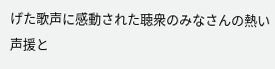げた歌声に感動された聴衆のみなさんの熱い声援と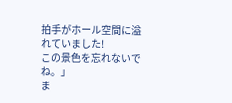拍手がホール空間に溢れていました!
この景色を忘れないでね。」
ま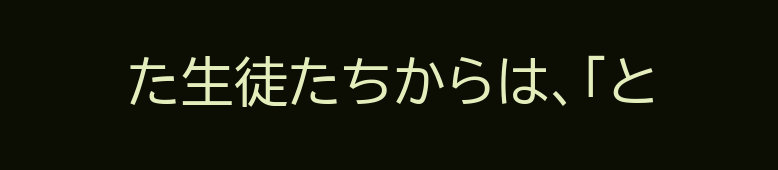た生徒たちからは、「と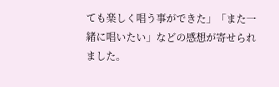ても楽しく唱う事ができた」「また一緒に唱いたい」などの感想が寄せられました。